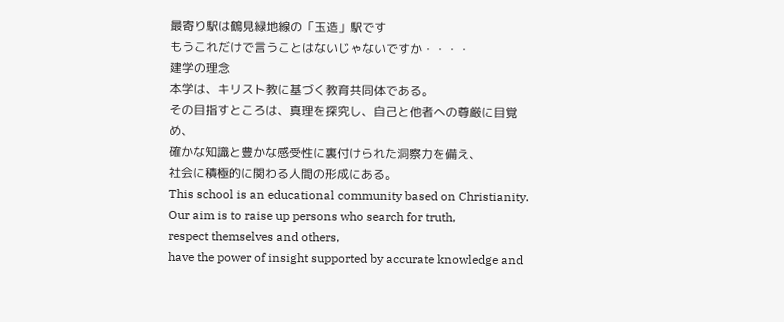最寄り駅は鶴見緑地線の「玉造」駅です
もうこれだけで言うことはないじゃないですか・・・・
建学の理念
本学は、キリスト教に基づく教育共同体である。
その目指すところは、真理を探究し、自己と他者への尊厳に目覚め、
確かな知識と豊かな感受性に裏付けられた洞察力を備え、
社会に積極的に関わる人間の形成にある。
This school is an educational community based on Christianity.
Our aim is to raise up persons who search for truth,
respect themselves and others,
have the power of insight supported by accurate knowledge and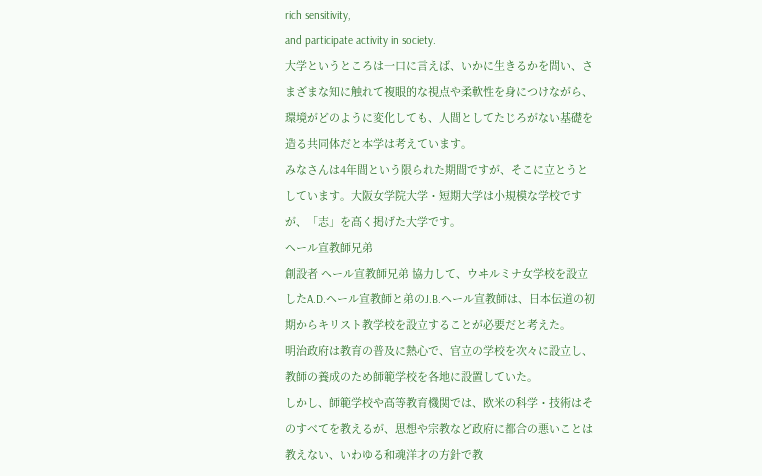rich sensitivity,
and participate activity in society.
大学というところは一口に言えば、いかに生きるかを問い、さまざまな知に触れて複眼的な視点や柔軟性を身につけながら、環境がどのように変化しても、人間としてたじろがない基礎を造る共同体だと本学は考えています。
みなさんは4年間という限られた期間ですが、そこに立とうとしています。大阪女学院大学・短期大学は小規模な学校ですが、「志」を高く掲げた大学です。
ヘール宣教師兄弟
創設者 ヘール宣教師兄弟 協力して、ウヰルミナ女学校を設立したA.D.ヘール宣教師と弟のJ.B.ヘール宣教師は、日本伝道の初期からキリスト教学校を設立することが必要だと考えた。
明治政府は教育の普及に熱心で、官立の学校を次々に設立し、教師の養成のため師範学校を各地に設置していた。
しかし、師範学校や高等教育機関では、欧米の科学・技術はそのすべてを教えるが、思想や宗教など政府に都合の悪いことは教えない、いわゆる和魂洋才の方針で教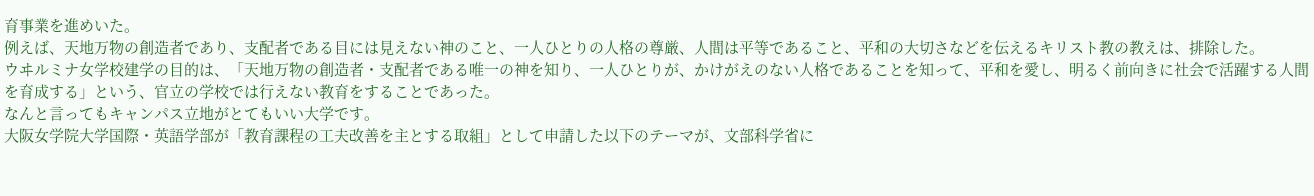育事業を進めいた。
例えば、天地万物の創造者であり、支配者である目には見えない神のこと、一人ひとりの人格の尊厳、人間は平等であること、平和の大切さなどを伝えるキリスト教の教えは、排除した。
ウヰルミナ女学校建学の目的は、「天地万物の創造者・支配者である唯一の神を知り、一人ひとりが、かけがえのない人格であることを知って、平和を愛し、明るく前向きに社会で活躍する人間を育成する」という、官立の学校では行えない教育をすることであった。
なんと言ってもキャンパス立地がとてもいい大学です。
大阪女学院大学国際・英語学部が「教育課程の工夫改善を主とする取組」として申請した以下のテーマが、文部科学省に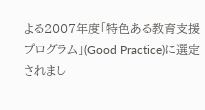よる2007年度「特色ある教育支援プログラム」(Good Practice)に選定されまし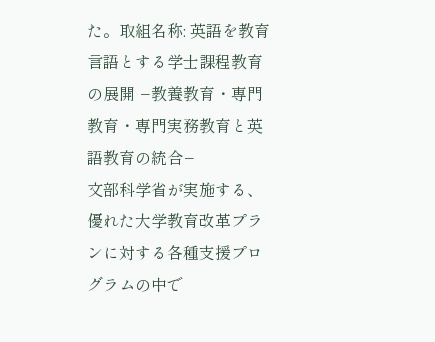た。取組名称: 英語を教育言語とする学士課程教育の展開 −教養教育・専門教育・専門実務教育と英語教育の統合−
文部科学省が実施する、優れた大学教育改革プランに対する各種支援プログラムの中で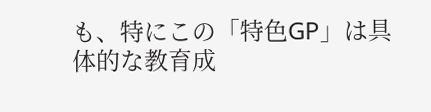も、特にこの「特色GP」は具体的な教育成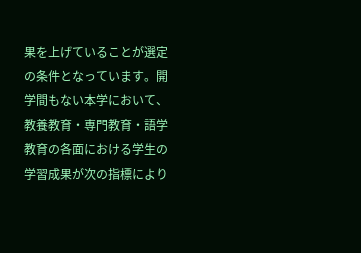果を上げていることが選定の条件となっています。開学間もない本学において、教養教育・専門教育・語学教育の各面における学生の学習成果が次の指標により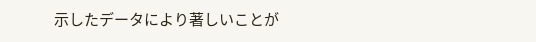示したデータにより著しいことが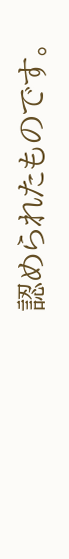認められたものです。